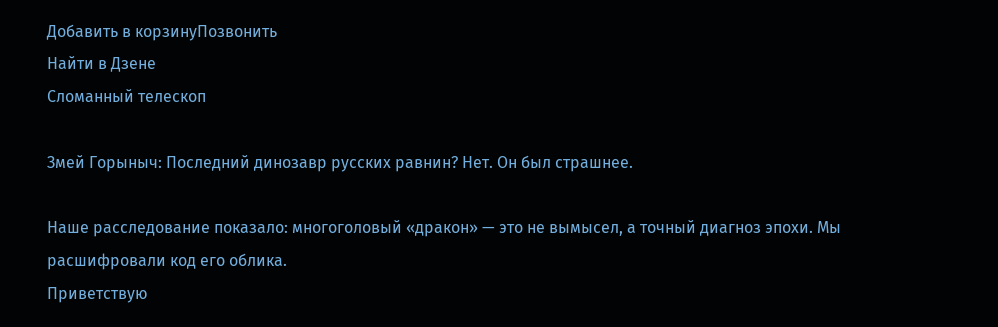Добавить в корзинуПозвонить
Найти в Дзене
Сломанный телескоп

Змей Горыныч: Последний динозавр русских равнин? Нет. Он был страшнее.

Наше расследование показало: многоголовый «дракон» — это не вымысел, а точный диагноз эпохи. Мы расшифровали код его облика.
Приветствую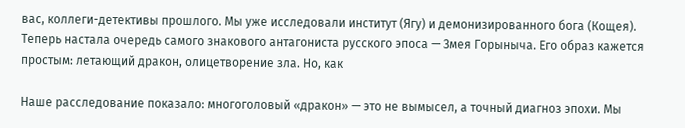вас, коллеги-детективы прошлого. Мы уже исследовали институт (Ягу) и демонизированного бога (Кощея). Теперь настала очередь самого знакового антагониста русского эпоса — Змея Горыныча. Его образ кажется простым: летающий дракон, олицетворение зла. Но, как

Наше расследование показало: многоголовый «дракон» — это не вымысел, а точный диагноз эпохи. Мы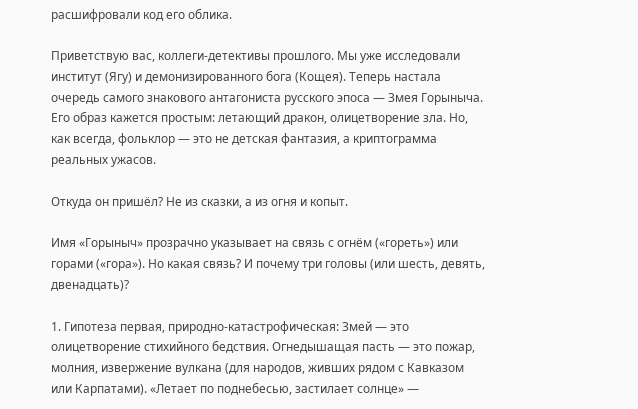расшифровали код его облика.

Приветствую вас, коллеги-детективы прошлого. Мы уже исследовали институт (Ягу) и демонизированного бога (Кощея). Теперь настала очередь самого знакового антагониста русского эпоса — Змея Горыныча. Его образ кажется простым: летающий дракон, олицетворение зла. Но, как всегда, фольклор — это не детская фантазия, а криптограмма реальных ужасов.

Откуда он пришёл? Не из сказки, а из огня и копыт.

Имя «Горыныч» прозрачно указывает на связь с огнём («гореть») или горами («гора»). Но какая связь? И почему три головы (или шесть, девять, двенадцать)?

1. Гипотеза первая, природно-катастрофическая: Змей — это олицетворение стихийного бедствия. Огнедышащая пасть — это пожар, молния, извержение вулкана (для народов, живших рядом с Кавказом или Карпатами). «Летает по поднебесью, застилает солнце» —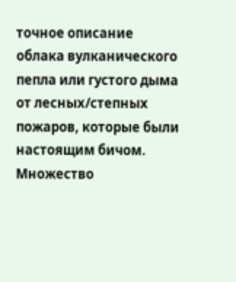точное описание облака вулканического пепла или густого дыма от лесных/степных пожаров, которые были настоящим бичом. Множество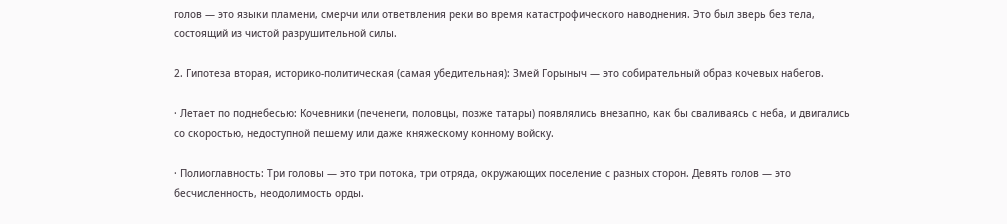голов — это языки пламени, смерчи или ответвления реки во время катастрофического наводнения. Это был зверь без тела, состоящий из чистой разрушительной силы.

2. Гипотеза вторая, историко-политическая (самая убедительная): Змей Горыныч — это собирательный образ кочевых набегов.

· Летает по поднебесью: Кочевники (печенеги, половцы, позже татары) появлялись внезапно, как бы сваливаясь с неба, и двигались со скоростью, недоступной пешему или даже княжескому конному войску.

· Полиоглавность: Три головы — это три потока, три отряда, окружающих поселение с разных сторон. Девять голов — это бесчисленность, неодолимость орды.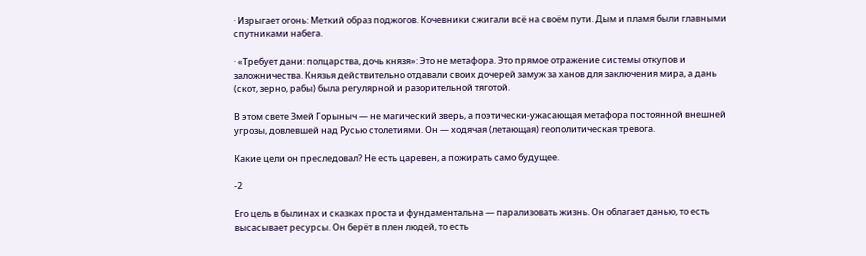· Изрыгает огонь: Меткий образ поджогов. Кочевники сжигали всё на своём пути. Дым и пламя были главными спутниками набега.

· «Требует дани: полцарства, дочь князя»: Это не метафора. Это прямое отражение системы откупов и заложничества. Князья действительно отдавали своих дочерей замуж за ханов для заключения мира, а дань (скот, зерно, рабы) была регулярной и разорительной тяготой.

В этом свете Змей Горыныч — не магический зверь, а поэтически-ужасающая метафора постоянной внешней угрозы, довлевшей над Русью столетиями. Он — ходячая (летающая) геополитическая тревога.

Какие цели он преследовал? Не есть царевен, а пожирать само будущее.

-2

Его цель в былинах и сказках проста и фундаментальна — парализовать жизнь. Он облагает данью, то есть высасывает ресурсы. Он берёт в плен людей, то есть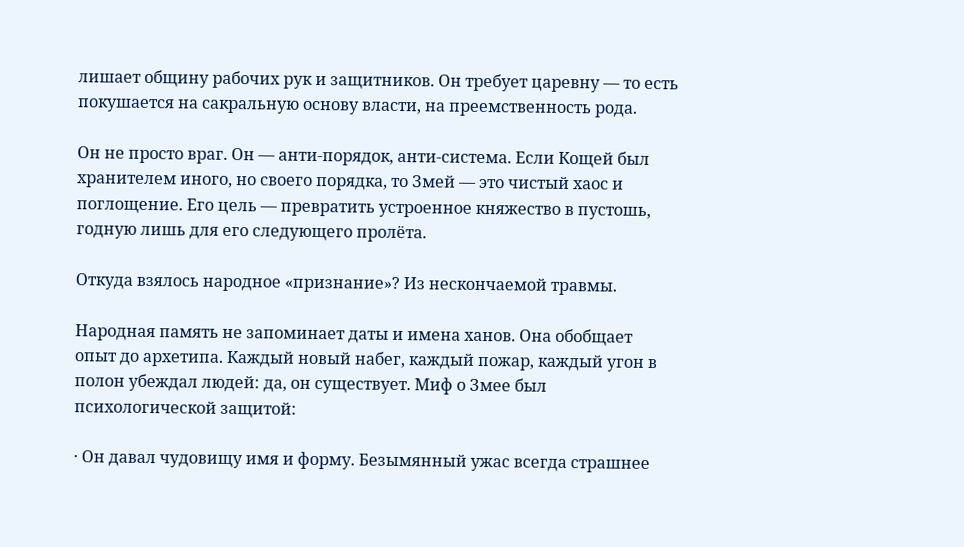лишает общину рабочих рук и защитников. Он требует царевну — то есть покушается на сакральную основу власти, на преемственность рода.

Он не просто враг. Он — анти-порядок, анти-система. Если Кощей был хранителем иного, но своего порядка, то Змей — это чистый хаос и поглощение. Его цель — превратить устроенное княжество в пустошь, годную лишь для его следующего пролёта.

Откуда взялось народное «признание»? Из нескончаемой травмы.

Народная память не запоминает даты и имена ханов. Она обобщает опыт до архетипа. Каждый новый набег, каждый пожар, каждый угон в полон убеждал людей: да, он существует. Миф о Змее был психологической защитой:

· Он давал чудовищу имя и форму. Безымянный ужас всегда страшнее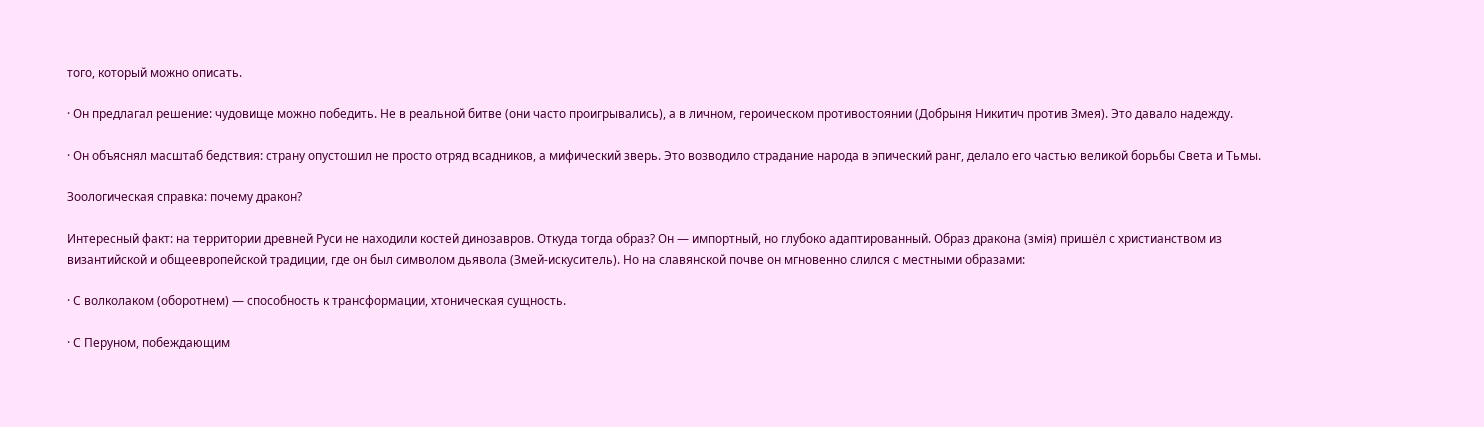того, который можно описать.

· Он предлагал решение: чудовище можно победить. Не в реальной битве (они часто проигрывались), а в личном, героическом противостоянии (Добрыня Никитич против Змея). Это давало надежду.

· Он объяснял масштаб бедствия: страну опустошил не просто отряд всадников, а мифический зверь. Это возводило страдание народа в эпический ранг, делало его частью великой борьбы Света и Тьмы.

Зоологическая справка: почему дракон?

Интересный факт: на территории древней Руси не находили костей динозавров. Откуда тогда образ? Он — импортный, но глубоко адаптированный. Образ дракона (змія) пришёл с христианством из византийской и общеевропейской традиции, где он был символом дьявола (Змей-искуситель). Но на славянской почве он мгновенно слился с местными образами:

· С волколаком (оборотнем) — способность к трансформации, хтоническая сущность.

· С Перуном, побеждающим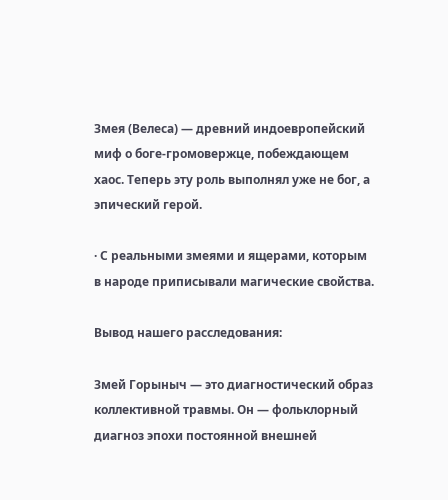Змея (Велеса) — древний индоевропейский миф о боге-громовержце, побеждающем хаос. Теперь эту роль выполнял уже не бог, а эпический герой.

· С реальными змеями и ящерами, которым в народе приписывали магические свойства.

Вывод нашего расследования:

Змей Горыныч — это диагностический образ коллективной травмы. Он — фольклорный диагноз эпохи постоянной внешней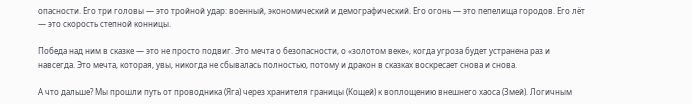опасности. Его три головы — это тройной удар: военный, экономический и демографический. Его огонь — это пепелища городов. Его лёт — это скорость степной конницы.

Победа над ним в сказке — это не просто подвиг. Это мечта о безопасности, о «золотом веке», когда угроза будет устранена раз и навсегда. Это мечта, которая, увы, никогда не сбывалась полностью, потому и дракон в сказках воскресает снова и снова.

А что дальше? Мы прошли путь от проводника (Яга) через хранителя границы (Кощей) к воплощению внешнего хаоса (Змей). Логичным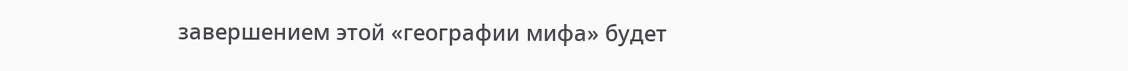завершением этой «географии мифа» будет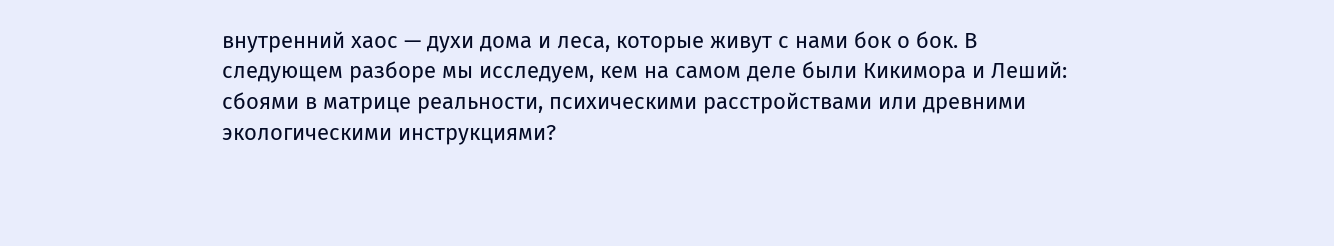внутренний хаос — духи дома и леса, которые живут с нами бок о бок. В следующем разборе мы исследуем, кем на самом деле были Кикимора и Леший: сбоями в матрице реальности, психическими расстройствами или древними экологическими инструкциями?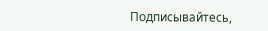Подписывайтесь,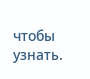чтобы узнать.